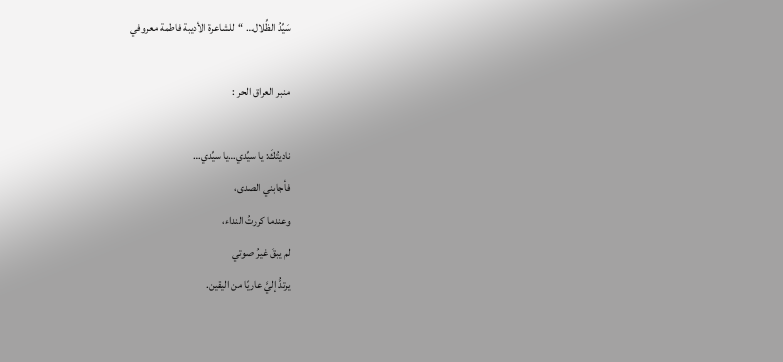سَيِّدُ الظِّلال… “للشاعرة الأديبة فاطمة معروفي

منبر العراق الحر :

ناديتُكَ: يا سيِّدي…يا سيِّدي…
فأجابني الصدى،
وعندما كررتُ النداء،
لم يبقَ غيرُ صوتي
يرتدُّ إليَّ عاريًا من اليقين.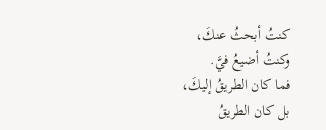كنتُ أبحثُ عنكَ،
وكنتُ أضيعُ فيَّ.
فما كان الطريقُ إليكَ،
بل كان الطريقُ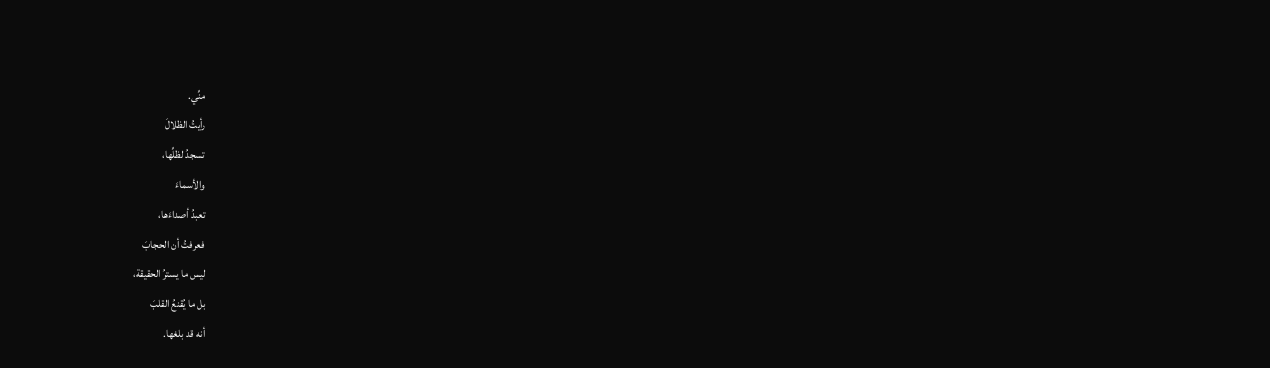منِّي.
رأيتُ الظلالَ
تسجدُ لظلِّها،
والأسماءَ
تعبدُ أصداءَها،
فعرفتُ أن الحجابَ
ليس ما يسترُ الحقيقة،
بل ما يُقنعُ القلبَ
أنه قد بلغها.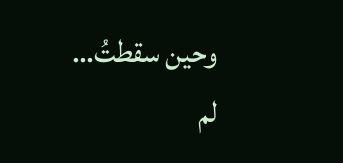وحين سقطتُ…
لم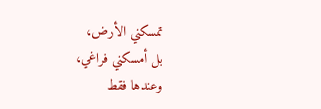تمسكني الأرض،
بل أمسكني فراغي،
وعندها فقط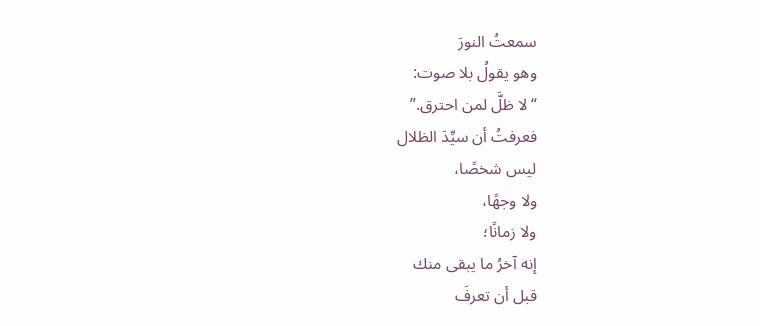سمعتُ النورَ
وهو يقولُ بلا صوت:
“لا ظلَّ لمن احترق.”
فعرفتُ أن سيِّدَ الظلال
ليس شخصًا،
ولا وجهًا،
ولا زمانًا؛
إنه آخرُ ما يبقى منك
قبل أن تعرفَ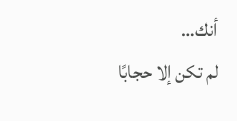أنك…
لم تكن إلا حجابًا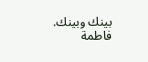بينك وبينك.
فاطمة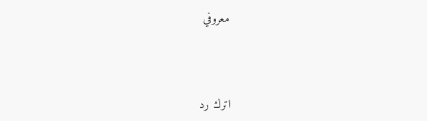معروفي



اترك رد